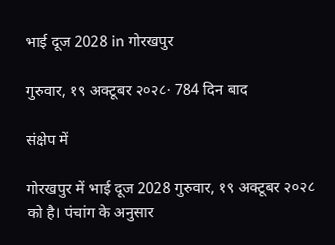भाई दूज 2028 in गोरखपुर

गुरुवार, १९ अक्टूबर २०२८· 784 दिन बाद

संक्षेप में

गोरखपुर में भाई दूज 2028 गुरुवार, १९ अक्टूबर २०२८ को है। पंचांग के अनुसार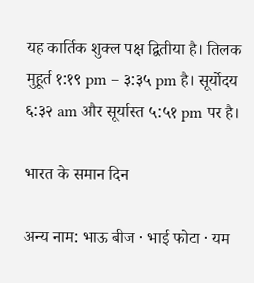यह कार्तिक शुक्ल पक्ष द्वितीया है। तिलक मुहूर्त १:१९ pm – ३:३५ pm है। सूर्योदय ६:३२ am और सूर्यास्त ५:५१ pm पर है।

भारत के समान दिन

अन्य नाम: भाऊ बीज · भाई फोटा · यम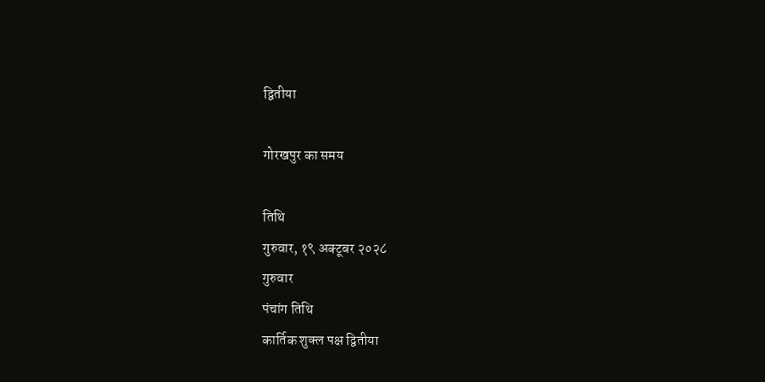द्वितीया

गोरखपुर का समय

तिथि
गुरुवार, १९ अक्टूबर २०२८
गुरुवार
पंचांग तिथि
कार्तिक शुक्ल पक्ष द्वितीया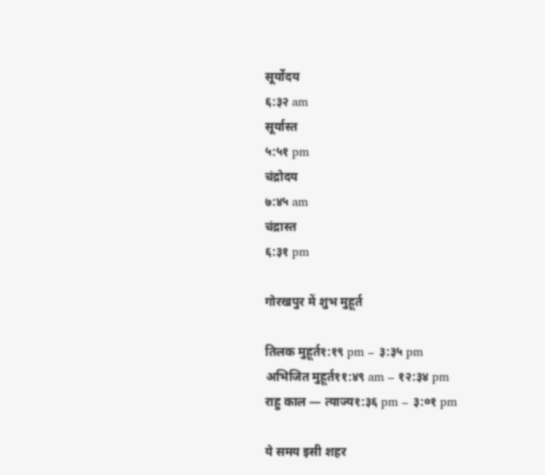सूर्योदय
६:३२ am
सूर्यास्त
५:५१ pm
चंद्रोदय
७:४५ am
चंद्रास्त
६:३१ pm

गोरखपुर में शुभ मुहूर्त

तिलक मुहूर्त१:१९ pm – ३:३५ pm
अभिजित मुहूर्त११:४९ am – १२:३४ pm
राहु काल — त्याज्य१:३६ pm – ३:०१ pm

ये समय इसी शहर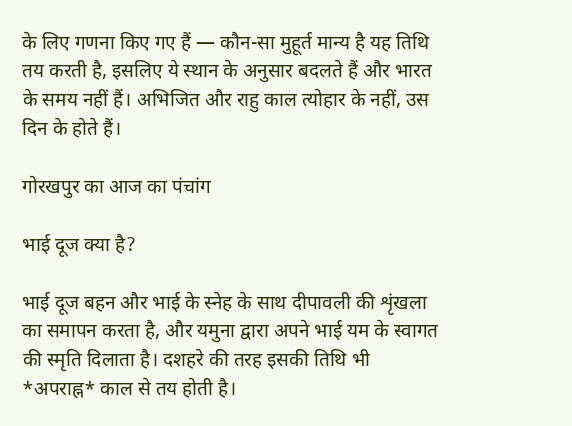के लिए गणना किए गए हैं — कौन-सा मुहूर्त मान्य है यह तिथि तय करती है, इसलिए ये स्थान के अनुसार बदलते हैं और भारत के समय नहीं हैं। अभिजित और राहु काल त्योहार के नहीं, उस दिन के होते हैं।

गोरखपुर का आज का पंचांग

भाई दूज क्या है?

भाई दूज बहन और भाई के स्नेह के साथ दीपावली की शृंखला का समापन करता है, और यमुना द्वारा अपने भाई यम के स्वागत की स्मृति दिलाता है। दशहरे की तरह इसकी तिथि भी *अपराह्न* काल से तय होती है।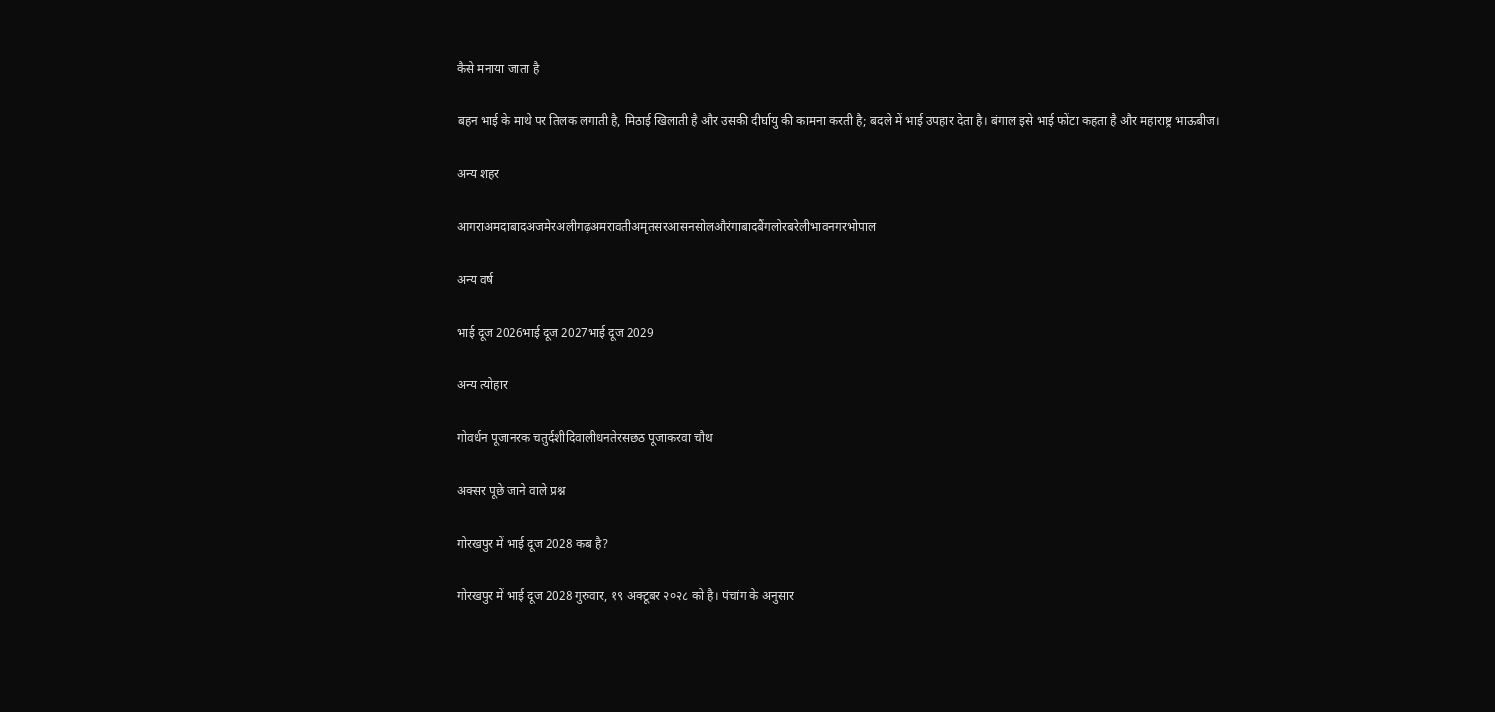कैसे मनाया जाता है

बहन भाई के माथे पर तिलक लगाती है, मिठाई खिलाती है और उसकी दीर्घायु की कामना करती है; बदले में भाई उपहार देता है। बंगाल इसे भाई फोंटा कहता है और महाराष्ट्र भाऊबीज।

अन्य शहर

आगराअमदाबादअजमेरअलीगढ़अमरावतीअमृतसरआसनसोलऔरंगाबादबैंगलोरबरेलीभावनगरभोपाल

अन्य वर्ष

भाई दूज 2026भाई दूज 2027भाई दूज 2029

अन्य त्योहार

गोवर्धन पूजानरक चतुर्दशीदिवालीधनतेरसछठ पूजाकरवा चौथ

अक्सर पूछे जाने वाले प्रश्न

गोरखपुर में भाई दूज 2028 कब है?

गोरखपुर में भाई दूज 2028 गुरुवार, १९ अक्टूबर २०२८ को है। पंचांग के अनुसार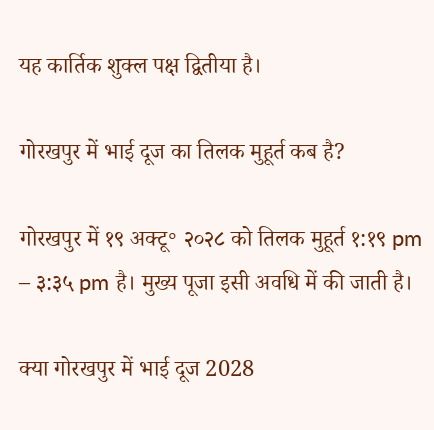यह कार्तिक शुक्ल पक्ष द्वितीया है।

गोरखपुर में भाई दूज का तिलक मुहूर्त कब है?

गोरखपुर में १९ अक्टू॰ २०२८ को तिलक मुहूर्त १:१९ pm – ३:३५ pm है। मुख्य पूजा इसी अवधि में की जाती है।

क्या गोरखपुर में भाई दूज 2028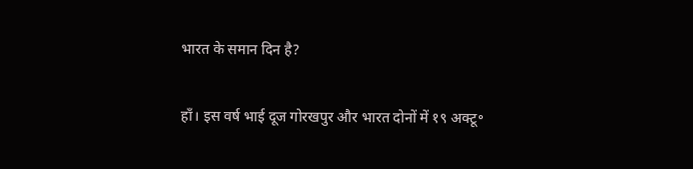भारत के समान दिन है?

हाँ। इस वर्ष भाई दूज गोरखपुर और भारत दोनों में १९ अक्टू॰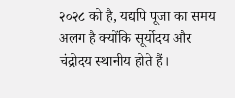२०२८ को है, यद्यपि पूजा का समय अलग है क्योंकि सूर्योदय और चंद्रोदय स्थानीय होते हैं।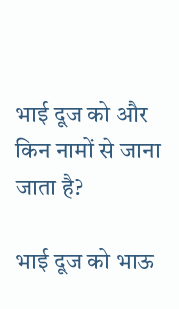भाई दूज को और किन नामों से जाना जाता है?

भाई दूज को भाऊ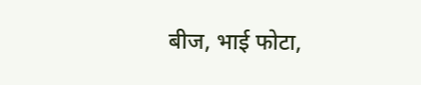बीज, भाई फोटा,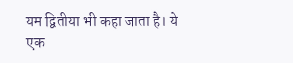यम द्वितीया भी कहा जाता है। ये एक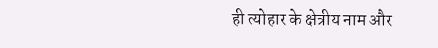ही त्योहार के क्षेत्रीय नाम और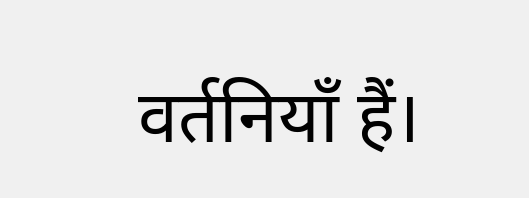वर्तनियाँ हैं।